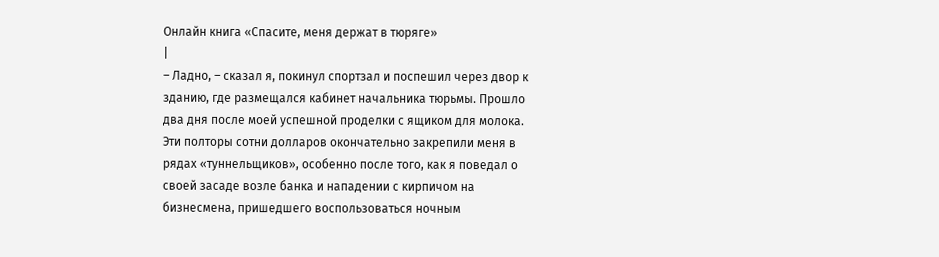Онлайн книга «Спасите, меня держат в тюряге»
|
– Ладно, – сказал я, покинул спортзал и поспешил через двор к зданию, где размещался кабинет начальника тюрьмы. Прошло два дня после моей успешной проделки с ящиком для молока. Эти полторы сотни долларов окончательно закрепили меня в рядах «туннельщиков», особенно после того, как я поведал о своей засаде возле банка и нападении с кирпичом на бизнесмена, пришедшего воспользоваться ночным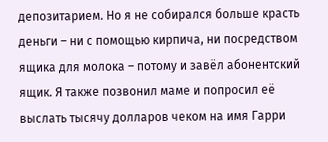депозитарием. Но я не собирался больше красть деньги – ни с помощью кирпича, ни посредством ящика для молока – потому и завёл абонентский ящик. Я также позвонил маме и попросил её выслать тысячу долларов чеком на имя Гарри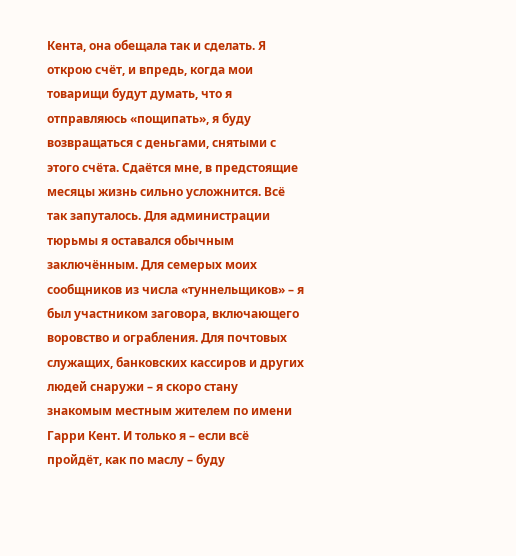Кента, она обещала так и сделать. Я открою счёт, и впредь, когда мои товарищи будут думать, что я отправляюсь «пощипать», я буду возвращаться с деньгами, снятыми с этого счёта. Сдаётся мне, в предстоящие месяцы жизнь сильно усложнится. Всё так запуталось. Для администрации тюрьмы я оставался обычным заключённым. Для семерых моих сообщников из числа «туннельщиков» – я был участником заговора, включающего воровство и ограбления. Для почтовых служащих, банковских кассиров и других людей снаружи – я скоро стану знакомым местным жителем по имени Гарри Кент. И только я – если всё пройдёт, как по маслу – буду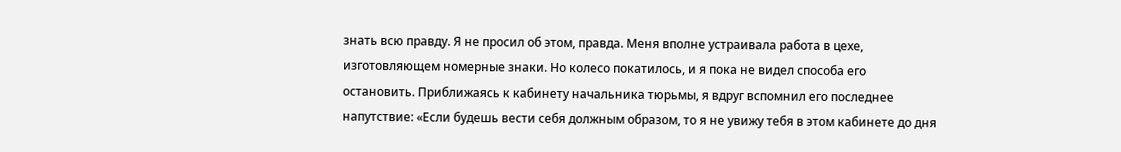знать всю правду. Я не просил об этом, правда. Меня вполне устраивала работа в цехе, изготовляющем номерные знаки. Но колесо покатилось, и я пока не видел способа его остановить. Приближаясь к кабинету начальника тюрьмы, я вдруг вспомнил его последнее напутствие: «Если будешь вести себя должным образом, то я не увижу тебя в этом кабинете до дня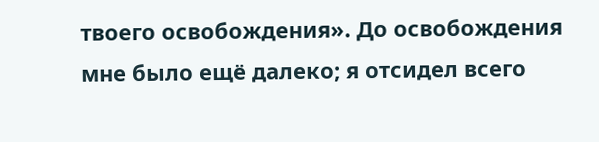твоего освобождения». До освобождения мне было ещё далеко; я отсидел всего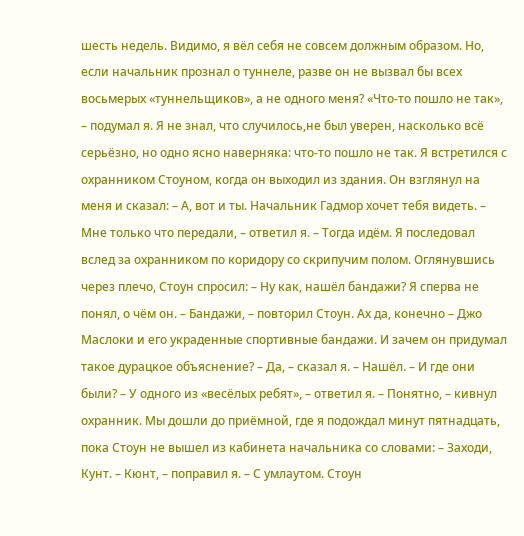шесть недель. Видимо, я вёл себя не совсем должным образом. Но, если начальник прознал о туннеле, разве он не вызвал бы всех восьмерых «туннельщиков», а не одного меня? «Что-то пошло не так», – подумал я. Я не знал, что случилось,не был уверен, насколько всё серьёзно, но одно ясно наверняка: что-то пошло не так. Я встретился с охранником Стоуном, когда он выходил из здания. Он взглянул на меня и сказал: – А, вот и ты. Начальник Гадмор хочет тебя видеть. – Мне только что передали, – ответил я. – Тогда идём. Я последовал вслед за охранником по коридору со скрипучим полом. Оглянувшись через плечо, Стоун спросил: – Ну как, нашёл бандажи? Я сперва не понял, о чём он. – Бандажи, – повторил Стоун. Ах да, конечно – Джо Маслоки и его украденные спортивные бандажи. И зачем он придумал такое дурацкое объяснение? – Да, – сказал я. – Нашёл. – И где они были? – У одного из «весёлых ребят», – ответил я. – Понятно, – кивнул охранник. Мы дошли до приёмной, где я подождал минут пятнадцать, пока Стоун не вышел из кабинета начальника со словами: – Заходи, Кунт. – Кюнт, – поправил я. – С умлаутом. Стоун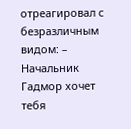отреагировал с безразличным видом: – Начальник Гадмор хочет тебя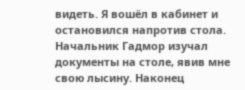видеть. Я вошёл в кабинет и остановился напротив стола. Начальник Гадмор изучал документы на столе, явив мне свою лысину. Наконец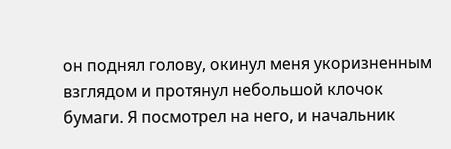он поднял голову, окинул меня укоризненным взглядом и протянул небольшой клочок бумаги. Я посмотрел на него, и начальник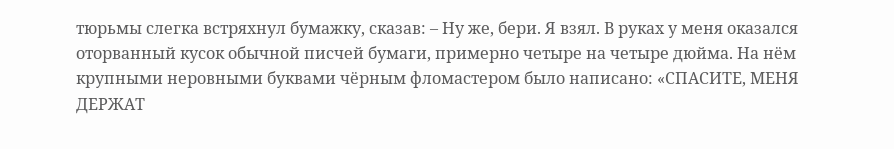тюрьмы слегка встряхнул бумажку, сказав: – Ну же, бери. Я взял. В руках у меня оказался оторванный кусок обычной писчей бумаги, примерно четыре на четыре дюйма. На нём крупными неровными буквами чёрным фломастером было написано: «СПАСИТЕ, МЕНЯ ДЕРЖАТ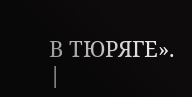В ТЮРЯГЕ». |